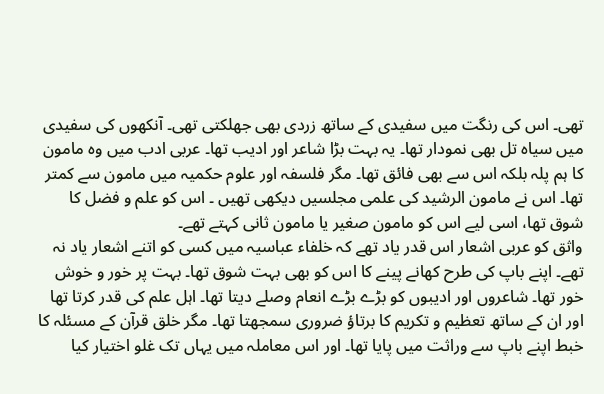تھی۔ اس کی رنگت میں سفیدی کے ساتھ زردی بھی جھلکتی تھی۔ آنکھوں کی سفیدی میں سیاہ تل بھی نمودار تھا۔ یہ بہت بڑا شاعر اور ادیب تھا۔ عربی ادب میں وہ مامون کا ہم پلہ بلکہ اس سے بھی فائق تھا۔ مگر فلسفہ اور علوم حکمیہ میں مامون سے کمتر تھا۔ اس نے مامون الرشید کی علمی مجلسیں دیکھی تھیں ۔ اس کو علم و فضل کا شوق تھا، اسی لیے اس کو مامون صغیر یا مامون ثانی کہتے تھے۔
واثق کو عربی اشعار اس قدر یاد تھے کہ خلفاء عباسیہ میں کسی کو اتنے اشعار یاد نہ تھے۔ اپنے باپ کی طرح کھانے پینے کا اس کو بھی بہت شوق تھا۔ بہت پر خور و خوش خور تھا۔ شاعروں اور ادیبوں کو بڑے بڑے انعام وصلے دیتا تھا۔ اہل علم کی قدر کرتا تھا اور ان کے ساتھ تعظیم و تکریم کا برتاؤ ضروری سمجھتا تھا۔ مگر خلق قرآن کے مسئلہ کا خبط اپنے باپ سے وراثت میں پایا تھا۔ اور اس معاملہ میں یہاں تک غلو اختیار کیا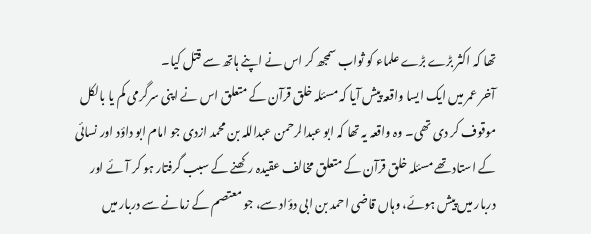تھا کہ اکثر بڑے بڑے علماء کو ثواب سمجھ کر اس نے اپنے ہاتھ سے قتل کیا۔
آخر عمر میں ایک ایسا واقعہ پیش آیا کہ مسئلہ خلق قرآن کے متعلق اس نے اپنی سرگرمی کم یا بالکل موقوف کر دی تھی۔ وہ واقعہ یہ تھا کہ ابو عبدالرحمن عبداللہ بن محمد ازدی جو امام ابو داؤد اور نسائی کے استاد تھے مسئلہ خلق قرآن کے متعلق مخالف عقیدہ رکھنے کے سبب گرفتار ہو کر آئے اور دربار میں پیش ہوئے، وہاں قاضی احمد بن ابی دؤاد سے، جو معتصم کے زمانے سے دربار میں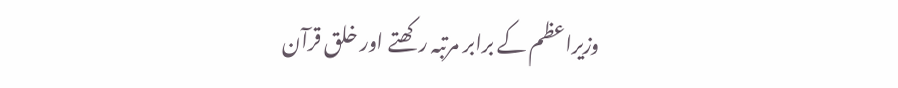وزیراعظم کے برابر مرتبہ رکھتے اور خلق قرآن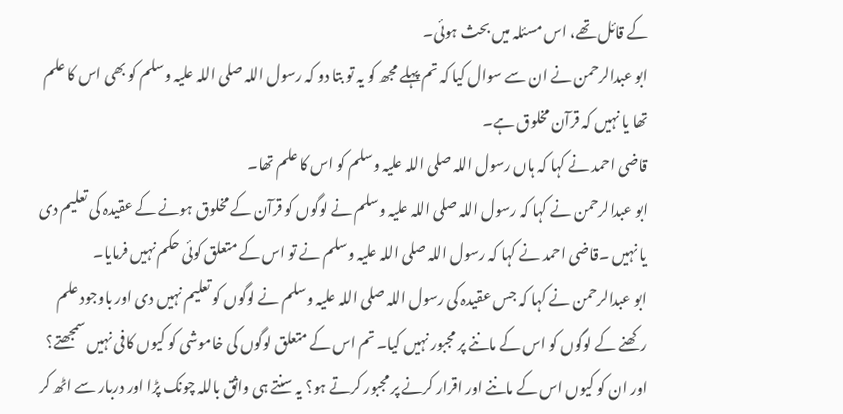کے قائل تھے، اس مسئلہ میں بحث ہوئی۔
ابو عبدالرحمن نے ان سے سوال کیا کہ تم پہلے مجھ کو یہ تو بتا دو کہ رسول اللہ صلی اللہ علیہ وسلم کو بھی اس کا علم تھا یا نہیں کہ قرآن مخلوق ہے۔
قاضی احمد نے کہا کہ ہاں رسول اللہ صلی اللہ علیہ وسلم کو اس کا علم تھا۔
ابو عبدالرحمن نے کہا کہ رسول اللہ صلی اللہ علیہ وسلم نے لوگوں کو قرآن کے مخلوق ہونے کے عقیدہ کی تعلیم دی یا نہیں ۔قاضی احمد نے کہا کہ رسول اللہ صلی اللہ علیہ وسلم نے تو اس کے متعلق کوئی حکم نہیں فرمایا۔
ابو عبدالرحمن نے کہا کہ جس عقیدہ کی رسول اللہ صلی اللہ علیہ وسلم نے لوگوں کو تعلیم نہیں دی اور باوجود علم رکھنے کے لوگوں کو اس کے ماننے پر مجبور نہیں کیا۔ تم اس کے متعلق لوگوں کی خاموشی کو کیوں کافی نہیں سمجھتے؟ اور ان کو کیوں اس کے ماننے اور اقرار کرنے پر مجبور کرتے ہو؟ یہ سنتے ہی واثق باللہ چونک پڑا اور دربار سے اٹھ کر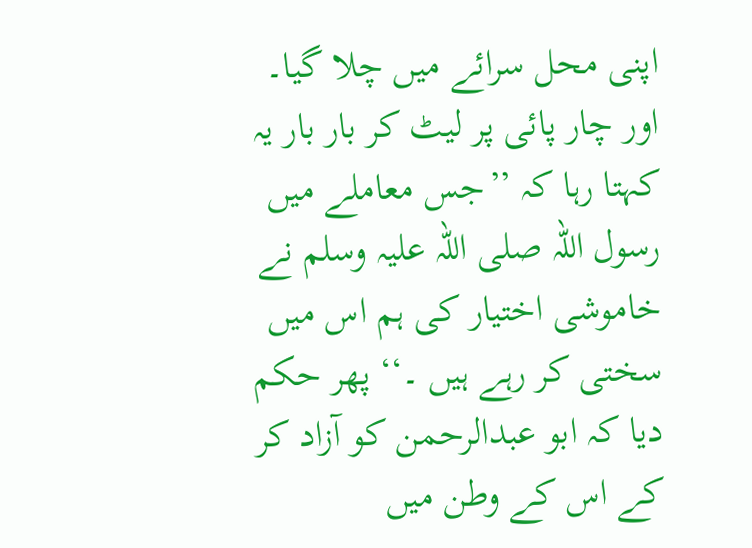اپنی محل سرائے میں چلا گیا۔ اور چار پائی پر لیٹ کر بار بار یہ کہتا رہا کہ ’’جس معاملے میں رسول اللہ صلی اللہ علیہ وسلم نے خاموشی اختیار کی ہم اس میں سختی کر رہے ہیں ۔‘‘ پھر حکم دیا کہ ابو عبدالرحمن کو آزاد کر کے اس کے وطن میں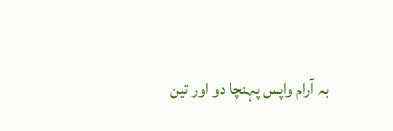بہ آرام واپس پہنچا دو اور تین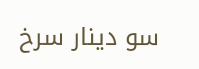سو دینار سرخ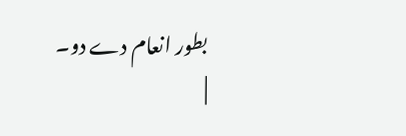بطور انعام دے دو۔
|